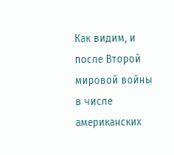Как видим, и после Второй мировой войны в числе американских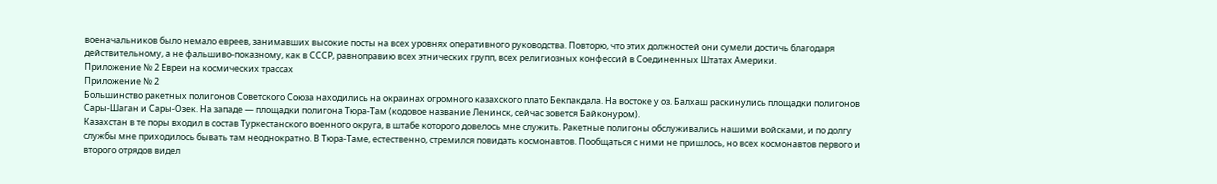военачальников было немало евреев, занимавших высокие посты на всех уровнях оперативного руководства. Повторю, что этих должностей они сумели достичь благодаря действительному, а не фальшиво-показному, как в СССР, равноправию всех этнических групп, всех религиозных конфессий в Соединенных Штатах Америки.
Приложение № 2 Евреи на космических трассах
Приложение № 2
Большинство ракетных полигонов Советского Союза находились на окраинах огромного казахского плато Бекпакдала. На востоке у оз. Балхаш раскинулись площадки полигонов Сары-Шаган и Сары-Озек. На западе — площадки полигона Тюра-Там (кодовое название Ленинск, сейчас зовется Байконуром).
Казахстан в те поры входил в состав Туркестанского военного округа, в штабе которого довелось мне служить. Ракетные полигоны обслуживались нашими войсками, и по долгу службы мне приходилось бывать там неоднократно. В Тюра-Таме, естественно, стремился повидать космонавтов. Пообщаться с ними не пришлось, но всех космонавтов первого и второго отрядов видел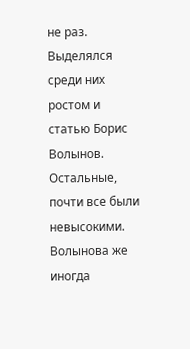не раз.
Выделялся среди них ростом и статью Борис Волынов. Остальные, почти все были невысокими. Волынова же иногда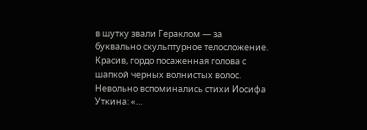в шутку звали Гераклом — за буквально скульптурное телосложение. Красив, гордо посаженная голова с шапкой черных волнистых волос. Невольно вспоминались стихи Иосифа Уткина: «…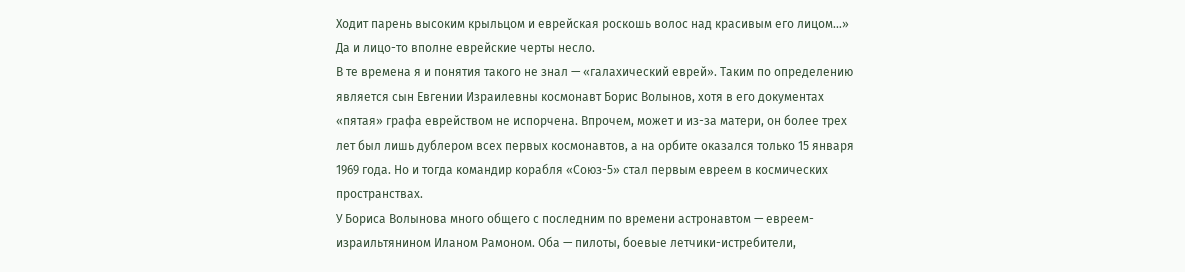Ходит парень высоким крыльцом и еврейская роскошь волос над красивым его лицом…» Да и лицо-то вполне еврейские черты несло.
В те времена я и понятия такого не знал — «галахический еврей». Таким по определению является сын Евгении Израилевны космонавт Борис Волынов, хотя в его документах «пятая» графа еврейством не испорчена. Впрочем, может и из-за матери, он более трех лет был лишь дублером всех первых космонавтов, а на орбите оказался только 15 января 1969 года. Но и тогда командир корабля «Союз-5» стал первым евреем в космических пространствах.
У Бориса Волынова много общего с последним по времени астронавтом — евреем-израильтянином Иланом Рамоном. Оба — пилоты, боевые летчики-истребители,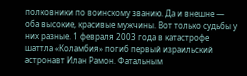полковники по воинскому званию. Да и внешне — оба высокие, красивые мужчины. Вот только судьбы у них разные. 1 февраля 2003 года в катастрофе шаттла «Коламбия» погиб первый израильский астронавт Илан Рамон. Фатальным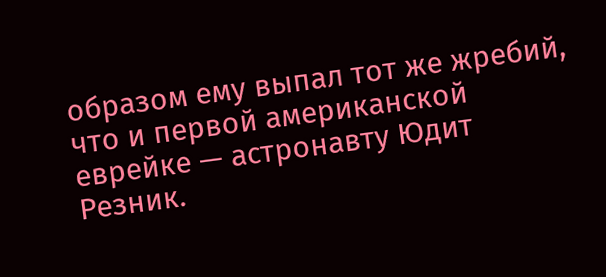образом ему выпал тот же жребий, что и первой американской еврейке — астронавту Юдит Резник.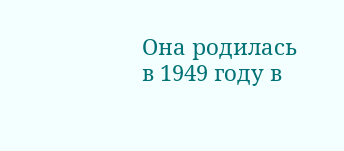Она родилась в 1949 году в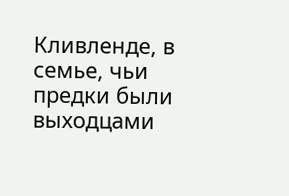Кливленде, в семье, чьи предки были выходцами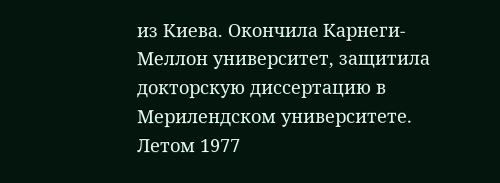из Киева. Окончила Карнеги-Меллон университет, защитила докторскую диссертацию в Мерилендском университете. Летом 1977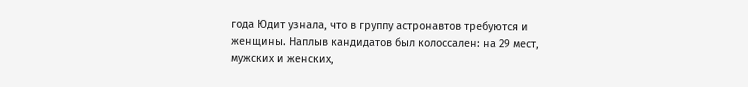года Юдит узнала, что в группу астронавтов требуются и женщины. Наплыв кандидатов был колоссален: на 29 мест, мужских и женских,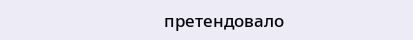претендовало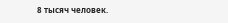8 тысяч человек.